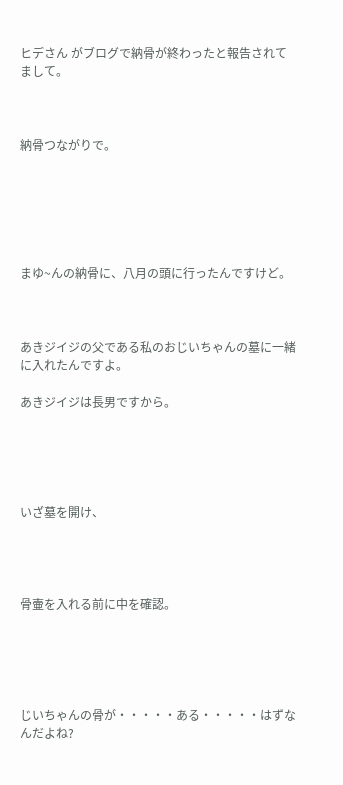ヒデさん がブログで納骨が終わったと報告されてまして。



納骨つながりで。






まゆ~んの納骨に、八月の頭に行ったんですけど。



あきジイジの父である私のおじいちゃんの墓に一緒に入れたんですよ。

あきジイジは長男ですから。





いざ墓を開け、




骨壷を入れる前に中を確認。





じいちゃんの骨が・・・・・ある・・・・・はずなんだよね?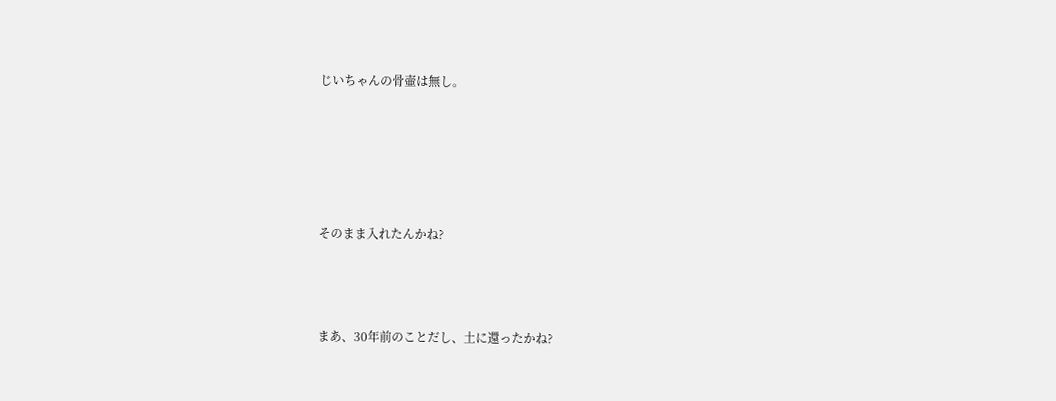じいちゃんの骨壷は無し。





そのまま入れたんかね?



まあ、30年前のことだし、土に還ったかね?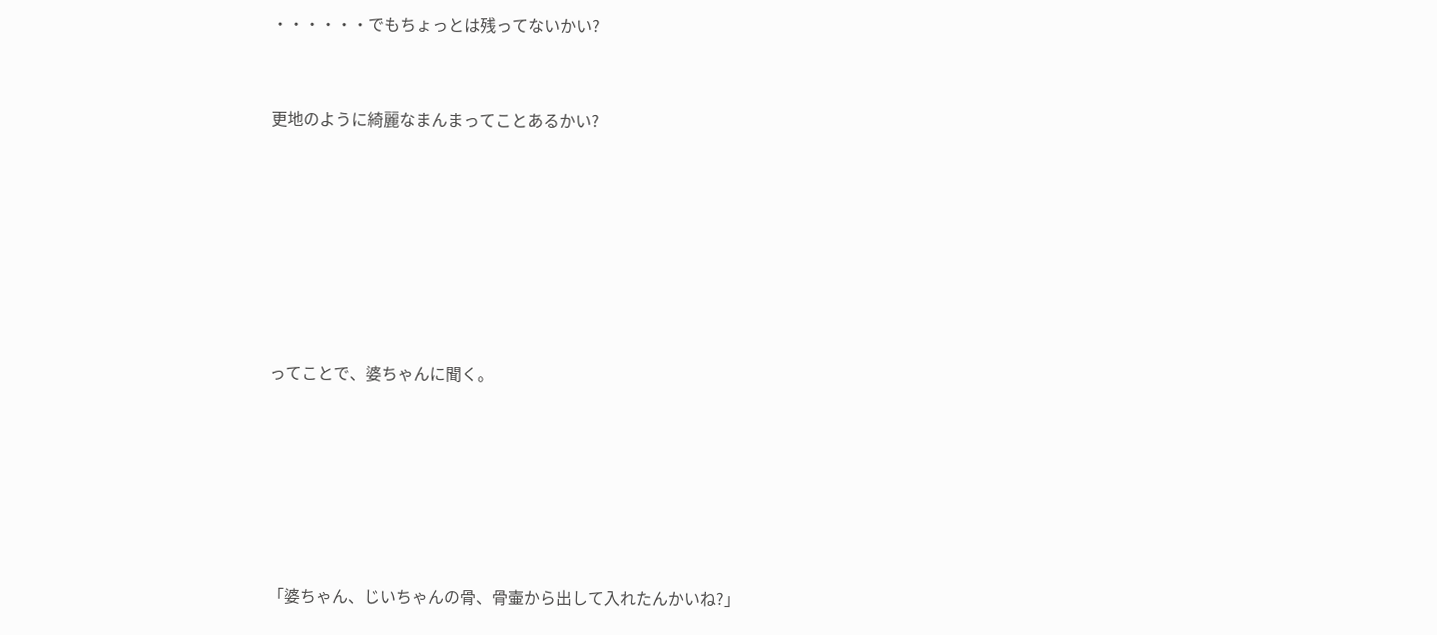・・・・・・でもちょっとは残ってないかい?


更地のように綺麗なまんまってことあるかい?







ってことで、婆ちゃんに聞く。






「婆ちゃん、じいちゃんの骨、骨壷から出して入れたんかいね?」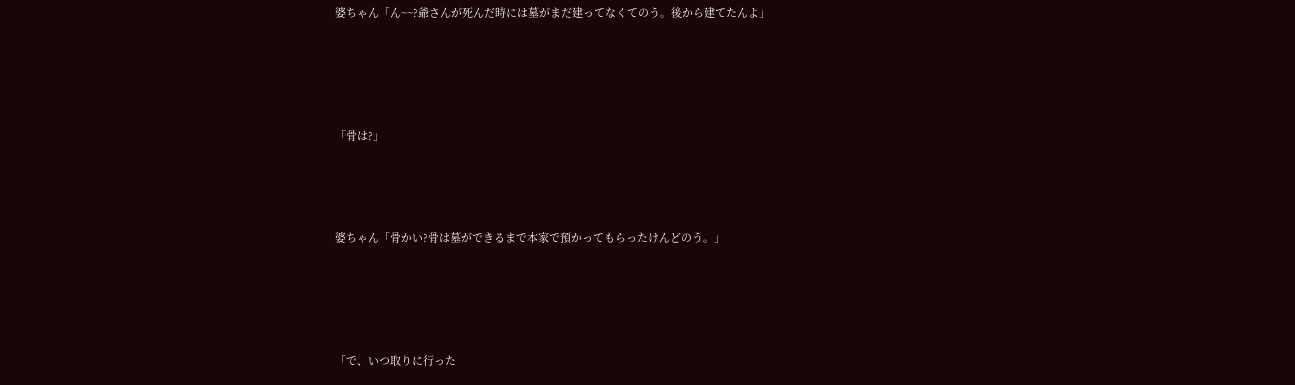婆ちゃん「ん~~?爺さんが死んだ時には墓がまだ建ってなくてのう。後から建てたんよ」





「骨は?」




婆ちゃん「骨かい?骨は墓ができるまで本家で預かってもらったけんどのう。」





「で、いつ取りに行った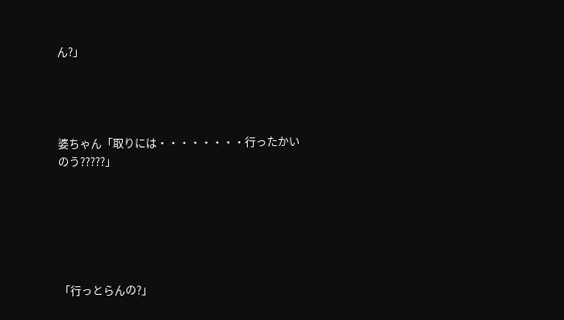ん?」




婆ちゃん「取りには・・・・・・・・行ったかいのう?????」






「行っとらんの?」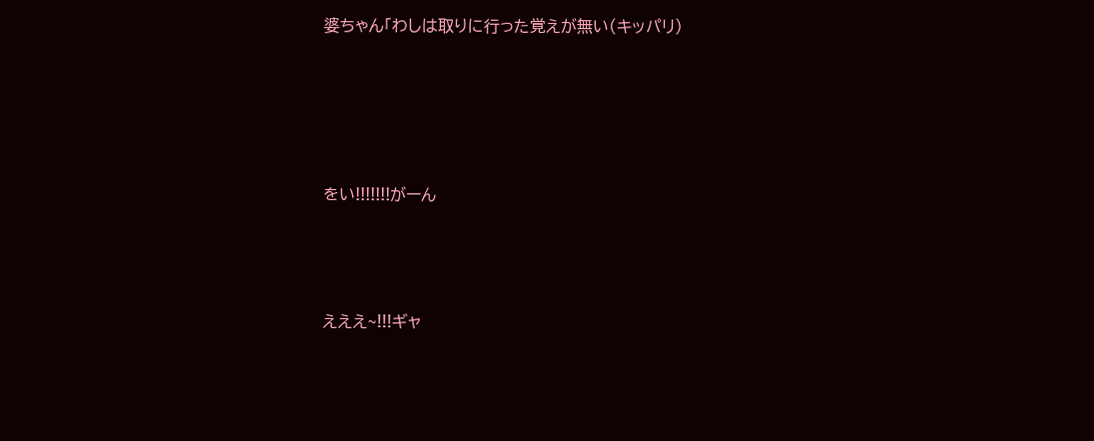婆ちゃん「わしは取りに行った覚えが無い(キッパリ)







をい!!!!!!!がーん





えええ~!!!ギャ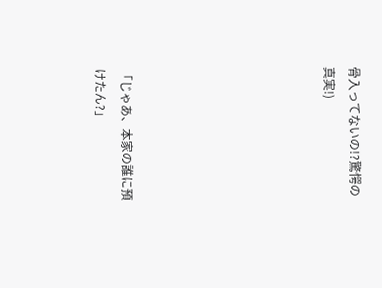骨入ってないの!?驚愕の真実!)







「じゃあ、本家の誰に預けたん?」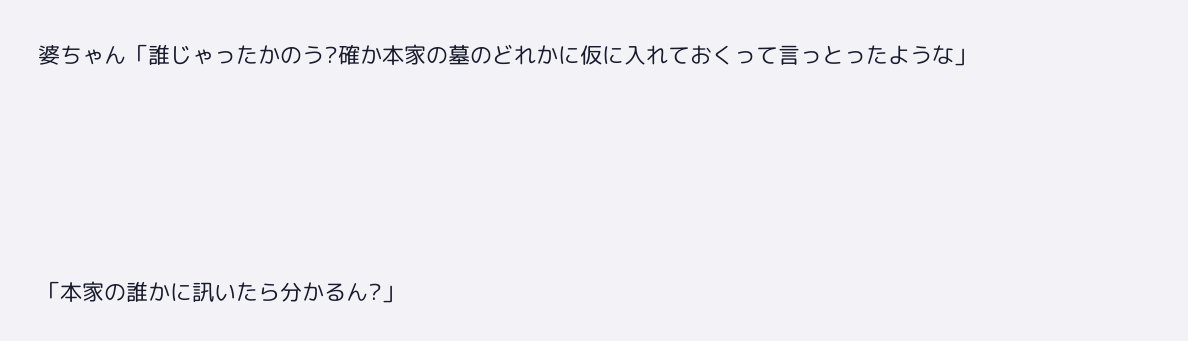婆ちゃん「誰じゃったかのう?確か本家の墓のどれかに仮に入れておくって言っとったような」





「本家の誰かに訊いたら分かるん?」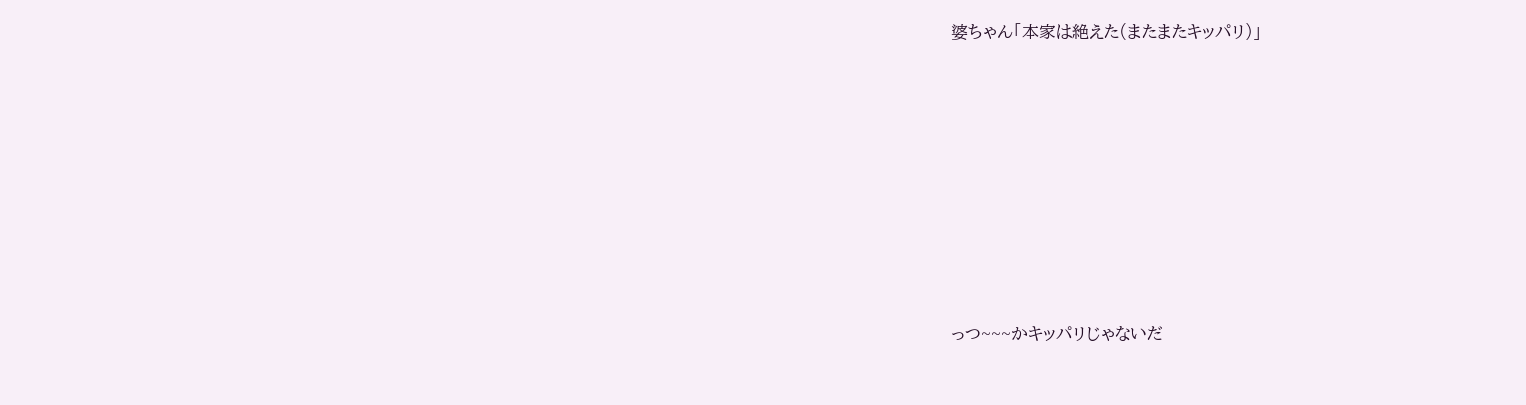婆ちゃん「本家は絶えた(またまたキッパリ)」










っつ~~~かキッパリじゃないだ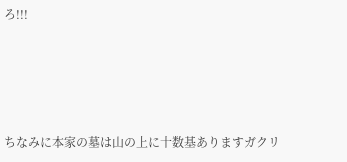ろ!!!






ちなみに本家の墓は山の上に十数基ありますガクリ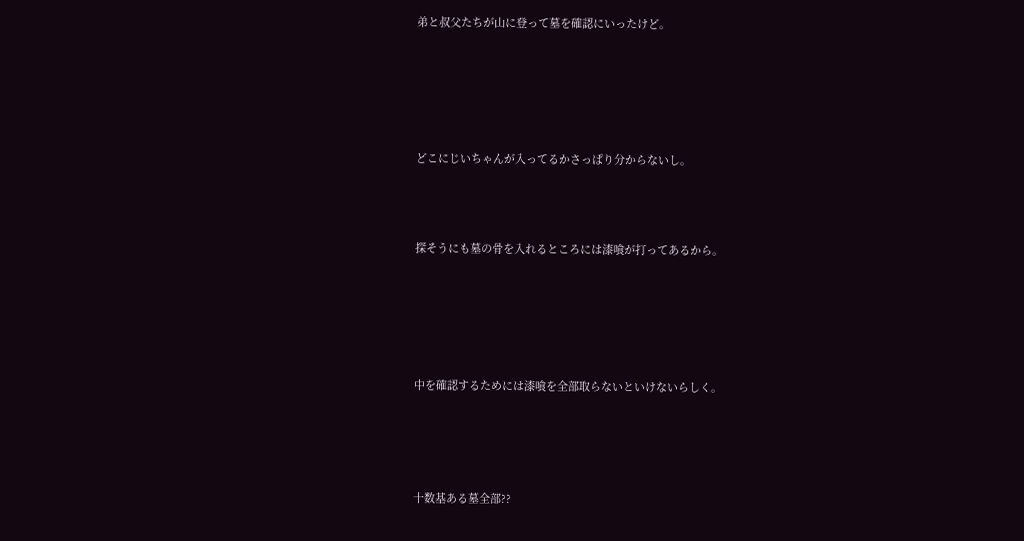弟と叔父たちが山に登って墓を確認にいったけど。





どこにじいちゃんが入ってるかさっぱり分からないし。



探そうにも墓の骨を入れるところには漆喰が打ってあるから。





中を確認するためには漆喰を全部取らないといけないらしく。




十数基ある墓全部??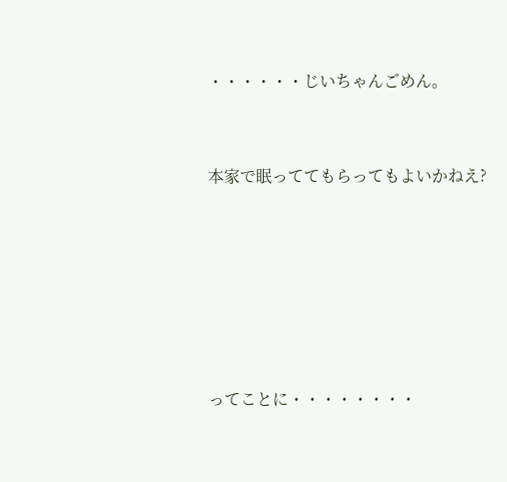・・・・・・じいちゃんごめん。


本家で眠っててもらってもよいかねえ?






ってことに・・・・・・・・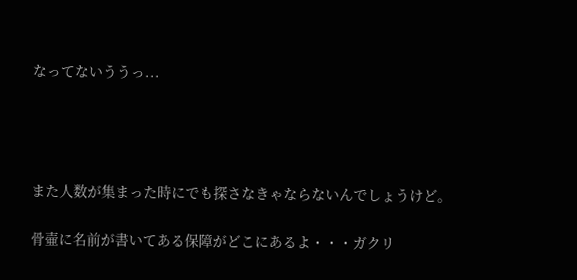なってないううっ...




また人数が集まった時にでも探さなきゃならないんでしょうけど。

骨壷に名前が書いてある保障がどこにあるよ・・・ガクリ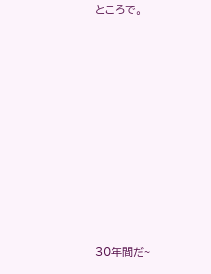ところで。










30年間だ~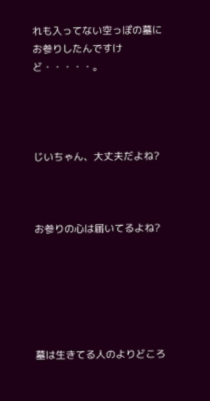れも入ってない空っぽの墓にお参りしたんですけど・・・・・。




じいちゃん、大丈夫だよね?



お参りの心は届いてるよね?






墓は生きてる人のよりどころ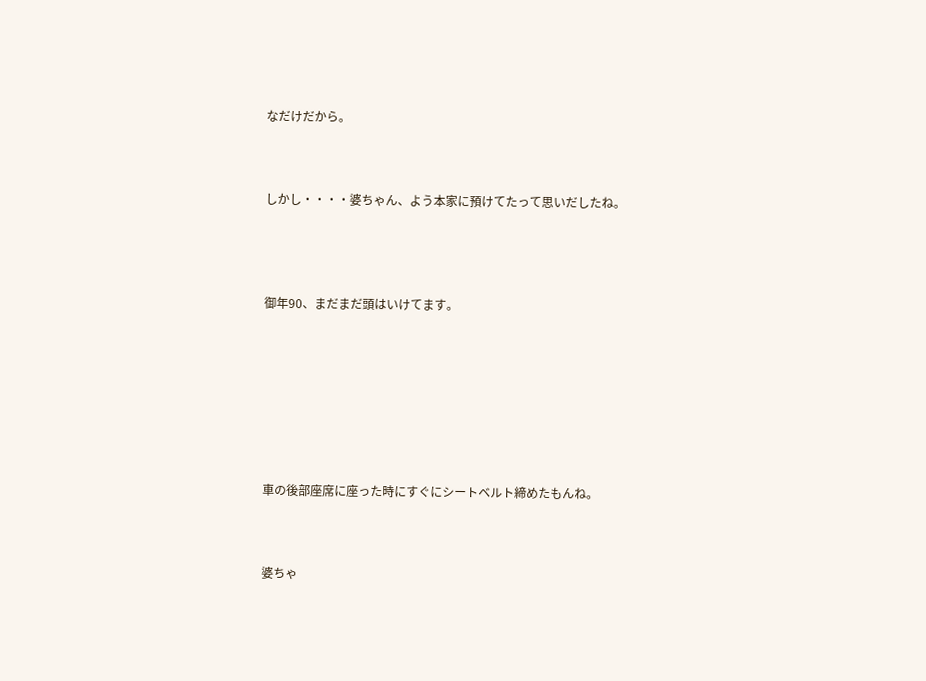なだけだから。



しかし・・・・婆ちゃん、よう本家に預けてたって思いだしたね。




御年90、まだまだ頭はいけてます。








車の後部座席に座った時にすぐにシートベルト締めたもんね。



婆ちゃ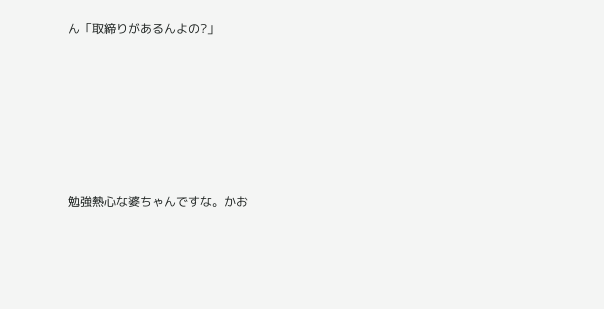ん「取締りがあるんよの?」






勉強熱心な婆ちゃんですな。かお